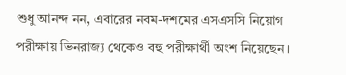শুধু আনন্দ নন, এবারের নবম-দশমের এসএসসি নিয়োগ পরীক্ষায় ভিনরাজ্য থেকেও বহু পরীক্ষার্থী অংশ নিয়েছেন।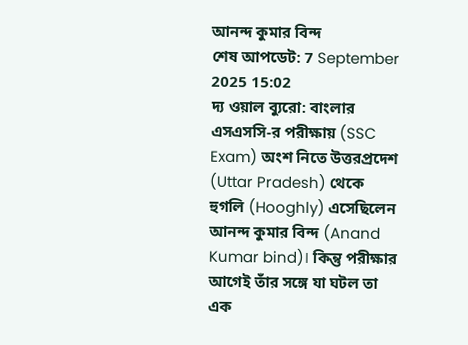আনন্দ কুমার বিন্দ
শেষ আপডেট: 7 September 2025 15:02
দ্য ওয়াল ব্যুরো: বাংলার এসএসসি-র পরীক্ষায় (SSC Exam) অংশ নিতে উত্তরপ্রদেশ (Uttar Pradesh) থেকে হুগলি (Hooghly) এসেছিলেন আনন্দ কুমার বিন্দ (Anand Kumar bind)। কিন্তু পরীক্ষার আগেই তাঁর সঙ্গে যা ঘটল তা এক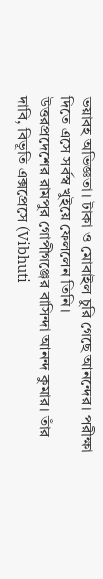ভয়াবহ অভিজ্ঞতা। টাকা ও মোবাইল চুরি গেছে আনন্দের। পরীক্ষা দিতে এসে সর্বস্ব খুইয়ে ফেললেন তিনি।
উত্তরপ্রদেশের রামপুর গোপীগঞ্জের বাসিন্দা আনন্দ কুমার। তাঁর দাবি, বিভূতি এক্সপ্রেসে (Vibhuti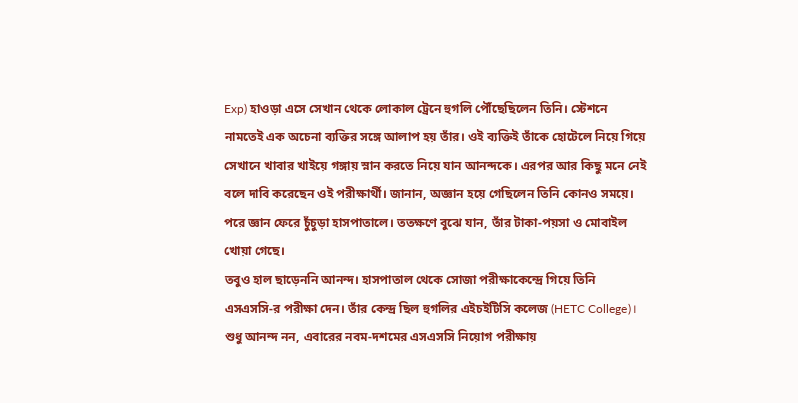Exp) হাওড়া এসে সেখান থেকে লোকাল ট্রেনে হুগলি পৌঁছেছিলেন তিনি। স্টেশনে নামতেই এক অচেনা ব্যক্তির সঙ্গে আলাপ হয় তাঁর। ওই ব্যক্তিই তাঁকে হোটেলে নিয়ে গিয়ে সেখানে খাবার খাইয়ে গঙ্গায় স্নান করতে নিয়ে যান আনন্দকে। এরপর আর কিছু মনে নেই বলে দাবি করেছেন ওই পরীক্ষার্থী। জানান, অজ্ঞান হয়ে গেছিলেন তিনি কোনও সময়ে। পরে জ্ঞান ফেরে চুঁচুড়া হাসপাতালে। ততক্ষণে বুঝে যান, তাঁর টাকা-পয়সা ও মোবাইল খোয়া গেছে।
তবুও হাল ছাড়েননি আনন্দ। হাসপাতাল থেকে সোজা পরীক্ষাকেন্দ্রে গিয়ে তিনি এসএসসি-র পরীক্ষা দেন। তাঁর কেন্দ্র ছিল হুগলির এইচইটিসি কলেজ (HETC College)।
শুধু আনন্দ নন, এবারের নবম-দশমের এসএসসি নিয়োগ পরীক্ষায়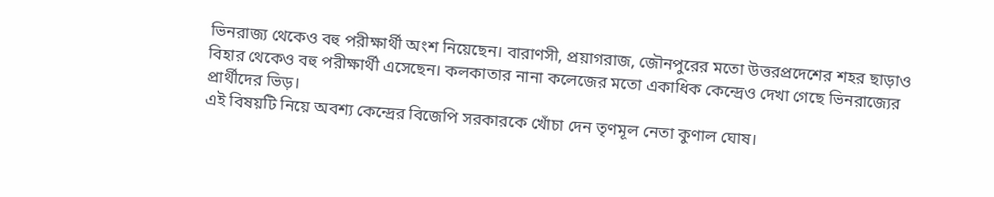ভিনরাজ্য থেকেও বহু পরীক্ষার্থী অংশ নিয়েছেন। বারাণসী, প্রয়াগরাজ, জৌনপুরের মতো উত্তরপ্রদেশের শহর ছাড়াও বিহার থেকেও বহু পরীক্ষার্থী এসেছেন। কলকাতার নানা কলেজের মতো একাধিক কেন্দ্রেও দেখা গেছে ভিনরাজ্যের প্রার্থীদের ভিড়।
এই বিষয়টি নিয়ে অবশ্য কেন্দ্রের বিজেপি সরকারকে খোঁচা দেন তৃণমূল নেতা কুণাল ঘোষ।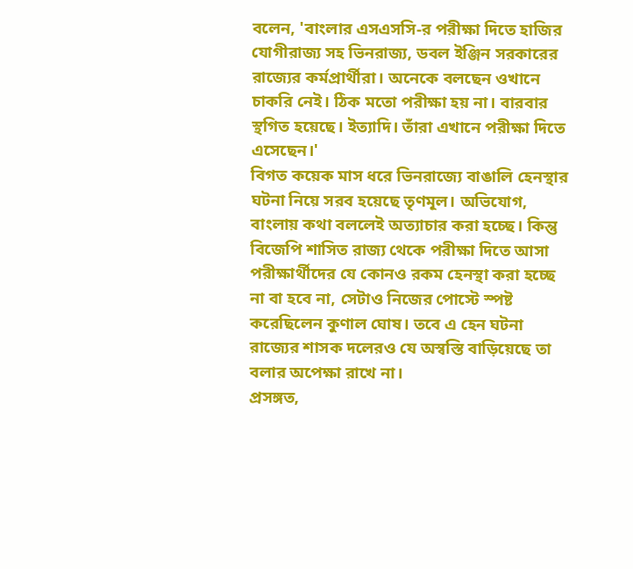বলেন, 'বাংলার এসএসসি-র পরীক্ষা দিতে হাজির যোগীরাজ্য সহ ভিনরাজ্য, ডবল ইঞ্জিন সরকারের রাজ্যের কর্মপ্রার্থীরা। অনেকে বলছেন ওখানে চাকরি নেই। ঠিক মতো পরীক্ষা হয় না। বারবার স্থগিত হয়েছে। ইত্যাদি। তাঁরা এখানে পরীক্ষা দিতে এসেছেন।'
বিগত কয়েক মাস ধরে ভিনরাজ্যে বাঙালি হেনস্থার ঘটনা নিয়ে সরব হয়েছে তৃণমূল। অভিযোগ, বাংলায় কথা বললেই অত্যাচার করা হচ্ছে। কিন্তু বিজেপি শাসিত রাজ্য থেকে পরীক্ষা দিতে আসা পরীক্ষার্থীদের যে কোনও রকম হেনস্থা করা হচ্ছে না বা হবে না, সেটাও নিজের পোস্টে স্পষ্ট করেছিলেন কুণাল ঘোষ। তবে এ হেন ঘটনা রাজ্যের শাসক দলেরও যে অস্বস্তি বাড়িয়েছে তা বলার অপেক্ষা রাখে না।
প্রসঙ্গত,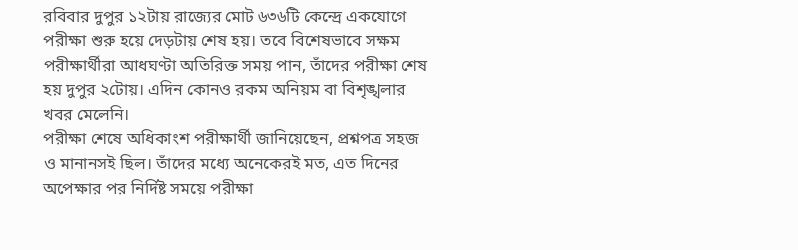রবিবার দুপুর ১২টায় রাজ্যের মোট ৬৩৬টি কেন্দ্রে একযোগে পরীক্ষা শুরু হয়ে দেড়টায় শেষ হয়। তবে বিশেষভাবে সক্ষম পরীক্ষার্থীরা আধঘণ্টা অতিরিক্ত সময় পান, তাঁদের পরীক্ষা শেষ হয় দুপুর ২টোয়। এদিন কোনও রকম অনিয়ম বা বিশৃঙ্খলার খবর মেলেনি।
পরীক্ষা শেষে অধিকাংশ পরীক্ষার্থী জানিয়েছেন, প্রশ্নপত্র সহজ ও মানানসই ছিল। তাঁদের মধ্যে অনেকেরই মত, এত দিনের অপেক্ষার পর নির্দিষ্ট সময়ে পরীক্ষা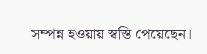সম্পন্ন হওয়ায় স্বস্তি পেয়েছেন।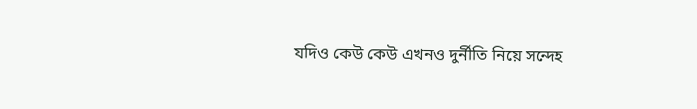যদিও কেউ কেউ এখনও দুর্নীতি নিয়ে সন্দেহ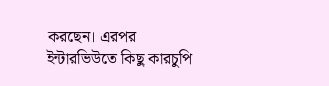করছেন। এরপর ইন্টারভিউতে কিছু কারচুপি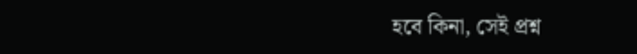হবে কিনা, সেই প্রশ্ন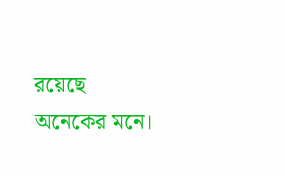রয়েছে অনেকের মনে।